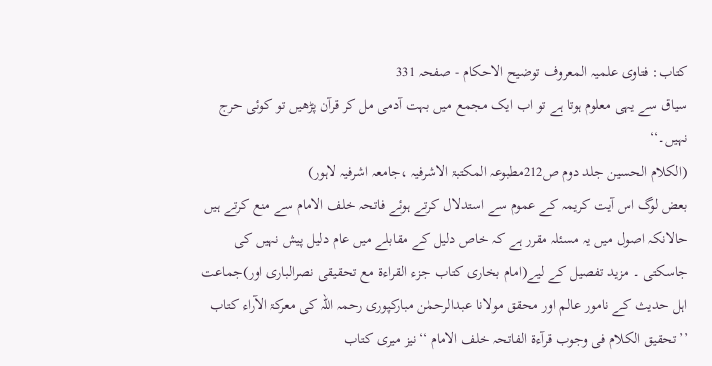کتاب: فتاوی علمیہ المعروف توضیح الاحکام - صفحہ 331
سیاق سے یہی معلوم ہوتا ہے تو اب ایک مجمع میں بہت آدمی مل کر قرآن پڑھیں تو کوئی حرج نہیں۔‘‘
(الکلام الحسین جلد دوم ص212مطبوعہ المکتبۃ الاشرفیہ ،جامعہ اشرفیہ لاہور)
بعض لوگ اس آیت کریمہ کے عموم سے استدلال کرتے ہوئے فاتحہ خلف الامام سے منع کرتے ہیں حالانکہ اصول میں یہ مسئلہ مقرر ہے کہ خاص دلیل کے مقابلے میں عام دلیل پیش نہیں کی جاسکتی ۔ مزید تفصیل کے لیے(امام بخاری کتاب جزء القراءۃ مع تحقیقی نصرالباری اور)جماعت اہل حدیث کے نامور عالم اور محقق مولانا عبدالرحمٰن مبارکپوری رحمہ اللہ کی معرکۃ الآراء کتاب ’’تحقیق الکلام فی وجوب قرآءۃ الفاتحہ خلف الامام ‘‘نیز میری کتاب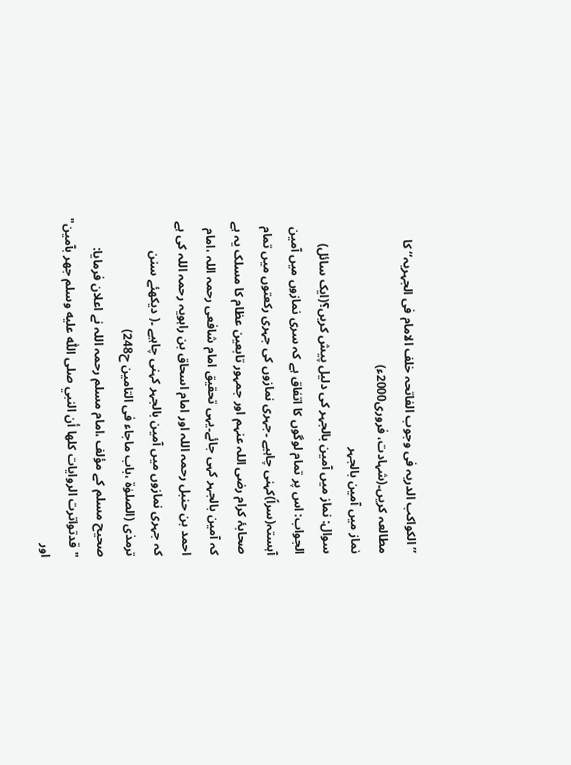’’الکواکب الدریہ فی وجوب الفاتحہ خلف الامام فی الجہریہ‘‘ کا مطالعہ کریں۔(شہادت، فروری2000ء)
نماز میں آمین بالجہر
سوال: نماز میں آمین بالجہر کی دلیل پیش کریں؟(ایک سائل)
الجواب: اس پر تمام لوگوں کا اتفاق ہے کہ سری نمازوں میں آمین آہستہ(سراً)کہنی چاہیے ۔جہری نمازوں کی جہری رکعتوں میں تمام صحابۂ کرام رضی اللہ عنہم اور جمہور تابعین عظام کا مسلک یہ ہے کہ آمین بالجہر کہی جائے۔یہی تحقیق امام شافعی رحمہ اللہ ،امام احمد بن حنبل رحمہ اللہ اور امام اسحاق بن راہویہ رحمہ اللہ کی ہے کہ جہری نمازوں میں آمین بالجہر کہنی چاہیے ۔( دیکھئے سنن ترمذی (الصلوٰۃ ،باب ماجاء فی التامین ح248)
صحیح مسلم کے مؤلف ،امام مسلم رحمہ اللہ نے اعلان فرمایا:
"قدتواترت الروايات كلها أن النبي صلى اللّٰه عليه وسلم جهر بآمين"
اور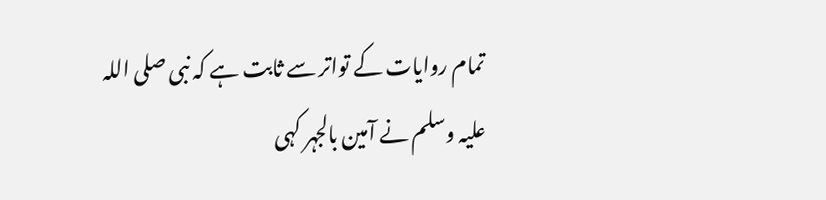تمام روایات کے تواتر سے ثابت ہے کہ نبی صلی اللہ علیہ وسلم نے آمین بالجہر کہی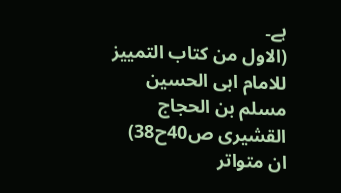ہے۔
(الاول من کتاب التمییز للامام ابی الحسین مسلم بن الحجاج القشیری ص40ح38)
ان متواتر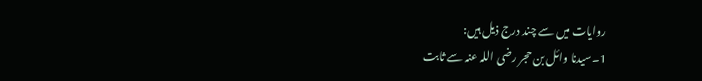روایات میں سے چند درج ذیل ہیں:
1۔سیدنا وائل بن حجر رضی اللہ عنہ سے ثابت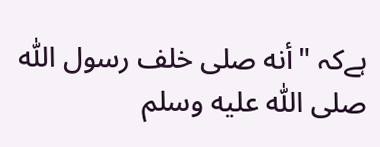ہےکہ "أنه صلى خلف رسول اللّٰه صلى اللّٰه عليه وسلم